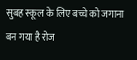सुबह स्कूल के लिए बच्चे को जगाना बन गया है रोज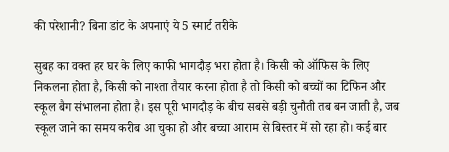की परेशानी? बिना डांट के अपनाएं ये 5 स्मार्ट तरीके

सुबह का वक्त हर घर के लिए काफी भागदौड़ भरा होता है। किसी को ऑफिस के लिए निकलना होता है, किसी को नाश्ता तैयार करना होता है तो किसी को बच्चों का टिफिन और स्कूल बैग संभालना होता है। इस पूरी भागदौड़ के बीच सबसे बड़ी चुनौती तब बन जाती है, जब स्कूल जाने का समय करीब आ चुका हो और बच्चा आराम से बिस्तर में सो रहा हो। कई बार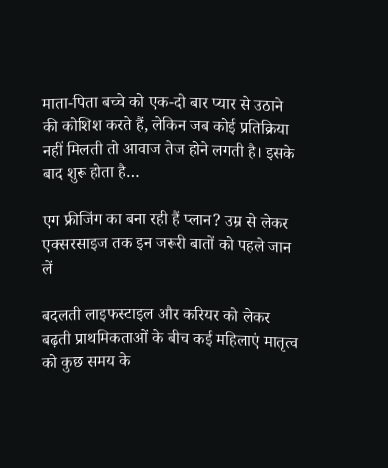माता-पिता बच्चे को एक-दो बार प्यार से उठाने की कोशिश करते हैं, लेकिन जब कोई प्रतिक्रिया नहीं मिलती तो आवाज तेज होने लगती है। इसके बाद शुरू होता है…

एग फ्रीजिंग का बना रही हैं प्लान? उम्र से लेकर एक्सरसाइज तक इन जरूरी बातों को पहले जान लें

बदलती लाइफस्टाइल और करियर को लेकर बढ़ती प्राथमिकताओं के बीच कई महिलाएं मातृत्व को कुछ समय के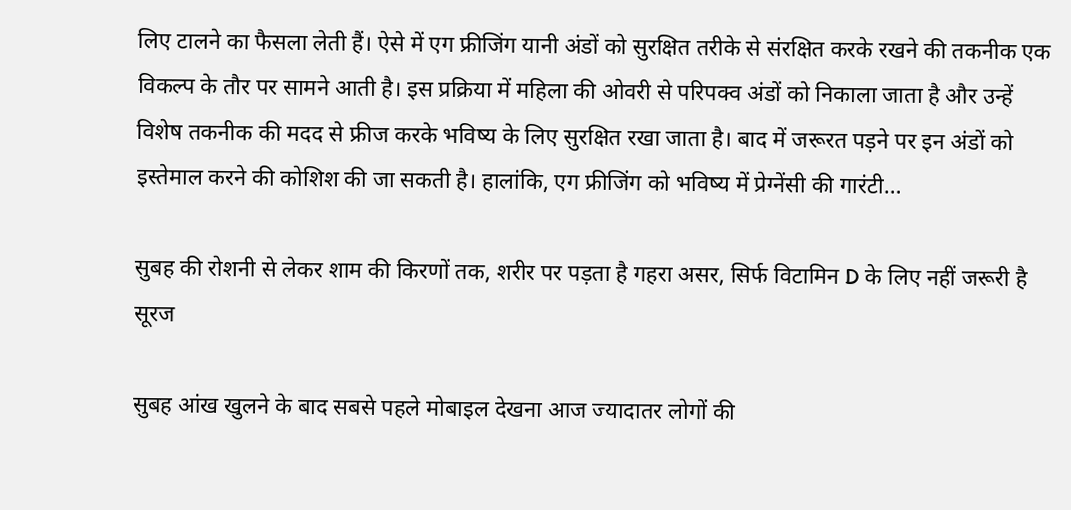लिए टालने का फैसला लेती हैं। ऐसे में एग फ्रीजिंग यानी अंडों को सुरक्षित तरीके से संरक्षित करके रखने की तकनीक एक विकल्प के तौर पर सामने आती है। इस प्रक्रिया में महिला की ओवरी से परिपक्व अंडों को निकाला जाता है और उन्हें विशेष तकनीक की मदद से फ्रीज करके भविष्य के लिए सुरक्षित रखा जाता है। बाद में जरूरत पड़ने पर इन अंडों को इस्तेमाल करने की कोशिश की जा सकती है। हालांकि, एग फ्रीजिंग को भविष्य में प्रेग्नेंसी की गारंटी…

सुबह की रोशनी से लेकर शाम की किरणों तक, शरीर पर पड़ता है गहरा असर, सिर्फ विटामिन D के लिए नहीं जरूरी है सूरज

सुबह आंख खुलने के बाद सबसे पहले मोबाइल देखना आज ज्यादातर लोगों की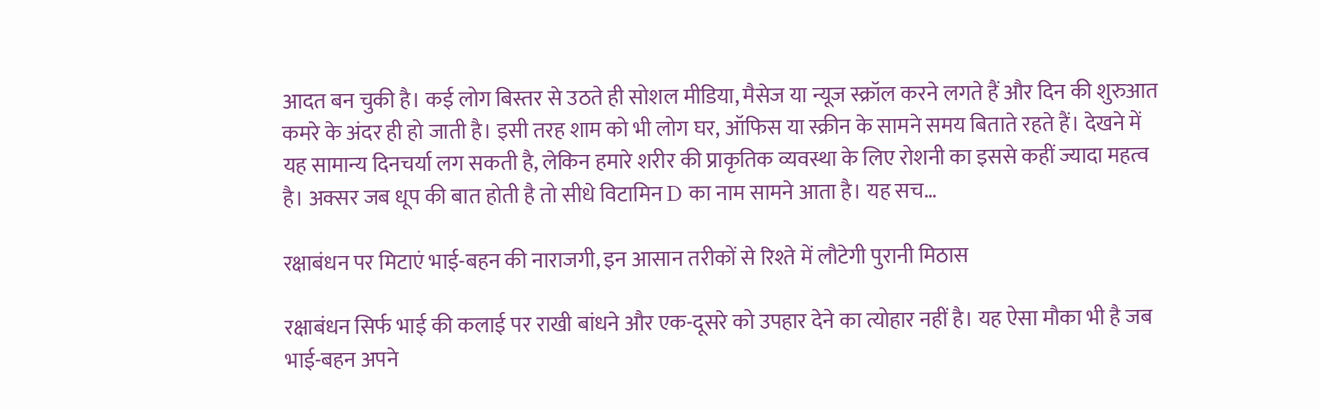आदत बन चुकी है। कई लोग बिस्तर से उठते ही सोशल मीडिया, मैसेज या न्यूज स्क्रॉल करने लगते हैं और दिन की शुरुआत कमरे के अंदर ही हो जाती है। इसी तरह शाम को भी लोग घर, ऑफिस या स्क्रीन के सामने समय बिताते रहते हैं। देखने में यह सामान्य दिनचर्या लग सकती है, लेकिन हमारे शरीर की प्राकृतिक व्यवस्था के लिए रोशनी का इससे कहीं ज्यादा महत्व है। अक्सर जब धूप की बात होती है तो सीधे विटामिन D का नाम सामने आता है। यह सच…

रक्षाबंधन पर मिटाएं भाई-बहन की नाराजगी, इन आसान तरीकों से रिश्ते में लौटेगी पुरानी मिठास

रक्षाबंधन सिर्फ भाई की कलाई पर राखी बांधने और एक-दूसरे को उपहार देने का त्योहार नहीं है। यह ऐसा मौका भी है जब भाई-बहन अपने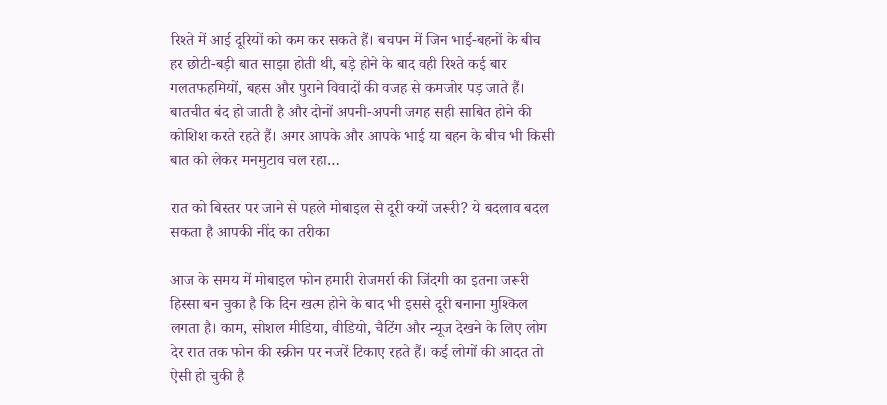रिश्ते में आई दूरियों को कम कर सकते हैं। बचपन में जिन भाई-बहनों के बीच हर छोटी-बड़ी बात साझा होती थी, बड़े होने के बाद वही रिश्ते कई बार गलतफहमियों, बहस और पुराने विवादों की वजह से कमजोर पड़ जाते हैं। बातचीत बंद हो जाती है और दोनों अपनी-अपनी जगह सही साबित होने की कोशिश करते रहते हैं। अगर आपके और आपके भाई या बहन के बीच भी किसी बात को लेकर मनमुटाव चल रहा…

रात को बिस्तर पर जाने से पहले मोबाइल से दूरी क्यों जरूरी? ये बदलाव बदल सकता है आपकी नींद का तरीका

आज के समय में मोबाइल फोन हमारी रोजमर्रा की जिंदगी का इतना जरूरी हिस्सा बन चुका है कि दिन खत्म होने के बाद भी इससे दूरी बनाना मुश्किल लगता है। काम, सोशल मीडिया, वीडियो, चैटिंग और न्यूज देखने के लिए लोग देर रात तक फोन की स्क्रीन पर नजरें टिकाए रहते हैं। कई लोगों की आदत तो ऐसी हो चुकी है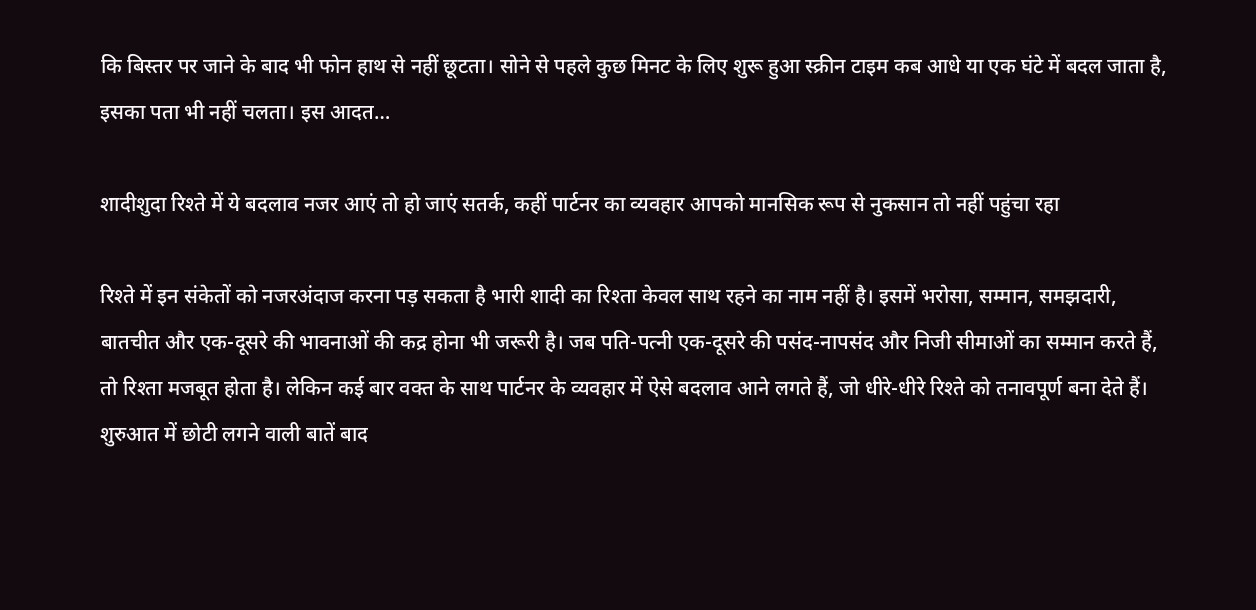कि बिस्तर पर जाने के बाद भी फोन हाथ से नहीं छूटता। सोने से पहले कुछ मिनट के लिए शुरू हुआ स्क्रीन टाइम कब आधे या एक घंटे में बदल जाता है, इसका पता भी नहीं चलता। इस आदत…

शादीशुदा रिश्ते में ये बदलाव नजर आएं तो हो जाएं सतर्क, कहीं पार्टनर का व्यवहार आपको मानसिक रूप से नुकसान तो नहीं पहुंचा रहा

रिश्ते में इन संकेतों को नजरअंदाज करना पड़ सकता है भारी शादी का रिश्ता केवल साथ रहने का नाम नहीं है। इसमें भरोसा, सम्मान, समझदारी, बातचीत और एक-दूसरे की भावनाओं की कद्र होना भी जरूरी है। जब पति-पत्नी एक-दूसरे की पसंद-नापसंद और निजी सीमाओं का सम्मान करते हैं, तो रिश्ता मजबूत होता है। लेकिन कई बार वक्त के साथ पार्टनर के व्यवहार में ऐसे बदलाव आने लगते हैं, जो धीरे-धीरे रिश्ते को तनावपूर्ण बना देते हैं। शुरुआत में छोटी लगने वाली बातें बाद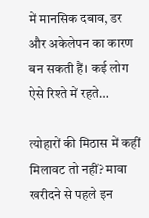में मानसिक दबाव, डर और अकेलेपन का कारण बन सकती हैं। कई लोग ऐसे रिश्ते में रहते…

त्योहारों की मिठास में कहीं मिलावट तो नहीं? मावा खरीदने से पहले इन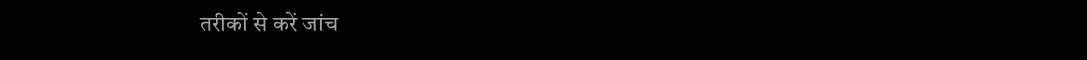तरीकों से करें जांच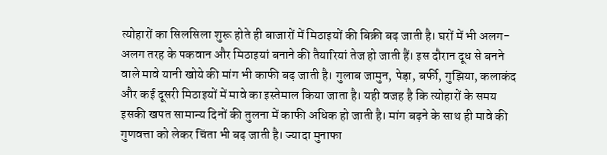त्योहारों का सिलसिला शुरू होते ही बाजारों में मिठाइयों की बिक्री बढ़ जाती है। घरों में भी अलग-अलग तरह के पकवान और मिठाइयां बनाने की तैयारियां तेज हो जाती हैं। इस दौरान दूध से बनने वाले मावे यानी खोये की मांग भी काफी बढ़ जाती है। गुलाब जामुन, पेड़ा, बर्फी, गुझिया, कलाकंद और कई दूसरी मिठाइयों में मावे का इस्तेमाल किया जाता है। यही वजह है कि त्योहारों के समय इसकी खपत सामान्य दिनों की तुलना में काफी अधिक हो जाती है। मांग बढ़ने के साथ ही मावे की गुणवत्ता को लेकर चिंता भी बढ़ जाती है। ज्यादा मुनाफा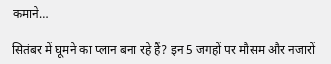कमाने…

सितंबर में घूमने का प्लान बना रहे हैं? इन 5 जगहों पर मौसम और नजारों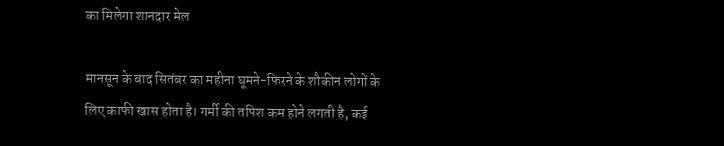का मिलेगा शानदार मेल

मानसून के बाद सितंबर का महीना घूमने-फिरने के शौकीन लोगों के लिए काफी खास होता है। गर्मी की तपिश कम होने लगती है, कई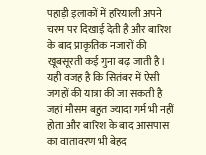पहाड़ी इलाकों में हरियाली अपने चरम पर दिखाई देती है और बारिश के बाद प्राकृतिक नजारों की खूबसूरती कई गुना बढ़ जाती है। यही वजह है कि सितंबर में ऐसी जगहों की यात्रा की जा सकती है जहां मौसम बहुत ज्यादा गर्म भी नहीं होता और बारिश के बाद आसपास का वातावरण भी बेहद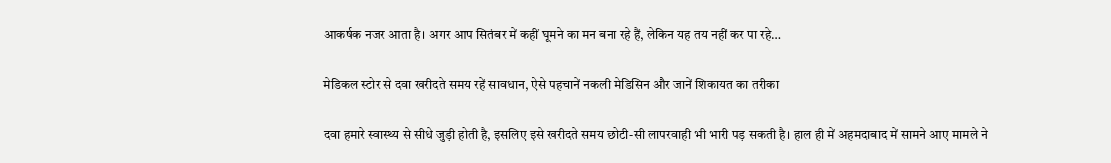आकर्षक नजर आता है। अगर आप सितंबर में कहीं घूमने का मन बना रहे हैं, लेकिन यह तय नहीं कर पा रहे…

मेडिकल स्टोर से दवा खरीदते समय रहें सावधान, ऐसे पहचानें नकली मेडिसिन और जानें शिकायत का तरीका

दवा हमारे स्वास्थ्य से सीधे जुड़ी होती है, इसलिए इसे खरीदते समय छोटी-सी लापरवाही भी भारी पड़ सकती है। हाल ही में अहमदाबाद में सामने आए मामले ने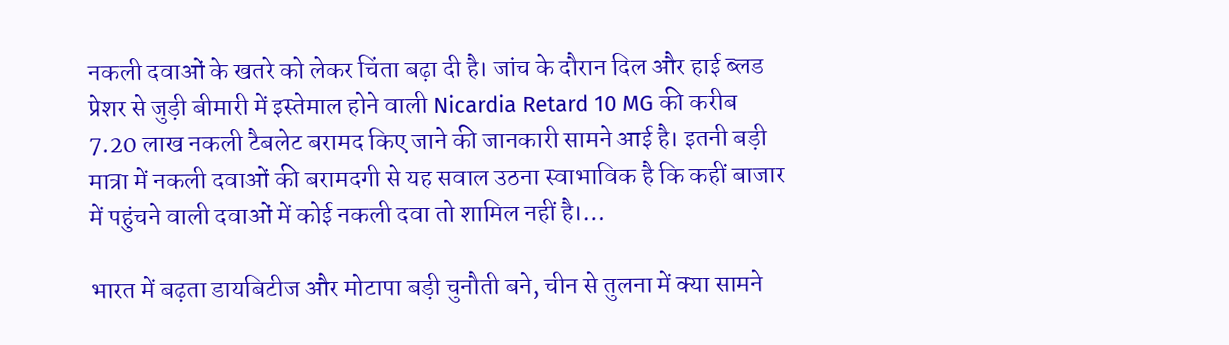नकली दवाओं के खतरे को लेकर चिंता बढ़ा दी है। जांच के दौरान दिल और हाई ब्लड प्रेशर से जुड़ी बीमारी में इस्तेमाल होने वाली Nicardia Retard 10 MG की करीब 7.20 लाख नकली टैबलेट बरामद किए जाने की जानकारी सामने आई है। इतनी बड़ी मात्रा में नकली दवाओं की बरामदगी से यह सवाल उठना स्वाभाविक है कि कहीं बाजार में पहुंचने वाली दवाओं में कोई नकली दवा तो शामिल नहीं है।…

भारत में बढ़ता डायबिटीज और मोटापा बड़ी चुनौती बने, चीन से तुलना में क्या सामने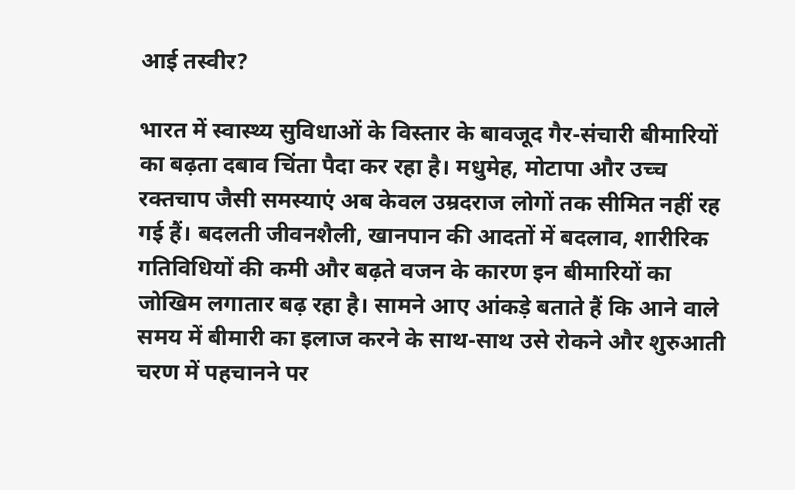आई तस्वीर?

भारत में स्वास्थ्य सुविधाओं के विस्तार के बावजूद गैर-संचारी बीमारियों का बढ़ता दबाव चिंता पैदा कर रहा है। मधुमेह, मोटापा और उच्च रक्तचाप जैसी समस्याएं अब केवल उम्रदराज लोगों तक सीमित नहीं रह गई हैं। बदलती जीवनशैली, खानपान की आदतों में बदलाव, शारीरिक गतिविधियों की कमी और बढ़ते वजन के कारण इन बीमारियों का जोखिम लगातार बढ़ रहा है। सामने आए आंकड़े बताते हैं कि आने वाले समय में बीमारी का इलाज करने के साथ-साथ उसे रोकने और शुरुआती चरण में पहचानने पर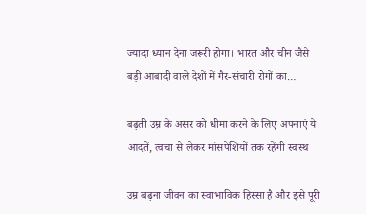ज्यादा ध्यान देना जरूरी होगा। भारत और चीन जैसे बड़ी आबादी वाले देशों में गैर-संचारी रोगों का…

बढ़ती उम्र के असर को धीमा करने के लिए अपनाएं ये आदतें, त्वचा से लेकर मांसपेशियों तक रहेंगी स्वस्थ

उम्र बढ़ना जीवन का स्वाभाविक हिस्सा है और इसे पूरी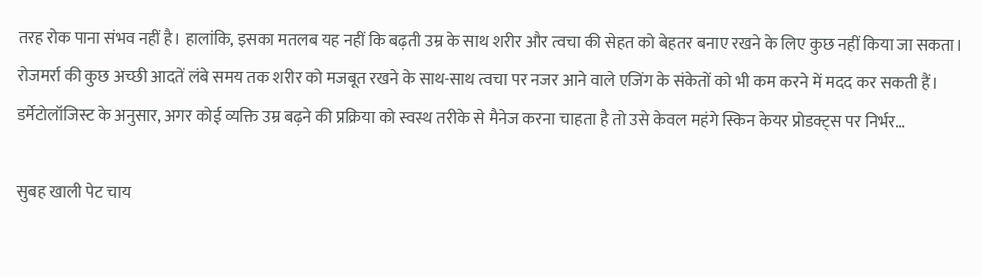तरह रोक पाना संभव नहीं है। हालांकि, इसका मतलब यह नहीं कि बढ़ती उम्र के साथ शरीर और त्वचा की सेहत को बेहतर बनाए रखने के लिए कुछ नहीं किया जा सकता। रोजमर्रा की कुछ अच्छी आदतें लंबे समय तक शरीर को मजबूत रखने के साथ-साथ त्वचा पर नजर आने वाले एजिंग के संकेतों को भी कम करने में मदद कर सकती हैं। डर्मेटोलॉजिस्ट के अनुसार, अगर कोई व्यक्ति उम्र बढ़ने की प्रक्रिया को स्वस्थ तरीके से मैनेज करना चाहता है तो उसे केवल महंगे स्किन केयर प्रोडक्ट्स पर निर्भर…

सुबह खाली पेट चाय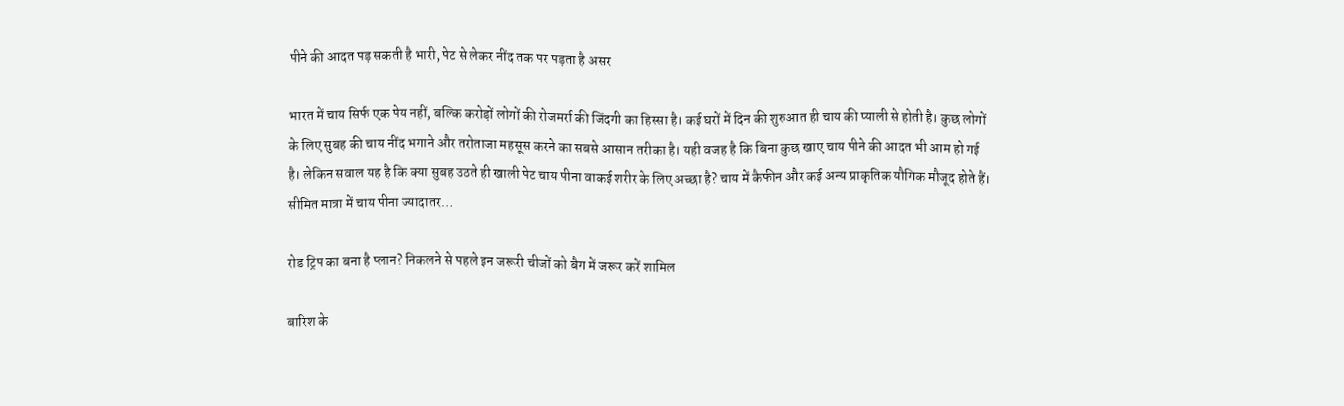पीने की आदत पड़ सकती है भारी, पेट से लेकर नींद तक पर पड़ता है असर

भारत में चाय सिर्फ एक पेय नहीं, बल्कि करोड़ों लोगों की रोजमर्रा की जिंदगी का हिस्सा है। कई घरों में दिन की शुरुआत ही चाय की प्याली से होती है। कुछ लोगों के लिए सुबह की चाय नींद भगाने और तरोताजा महसूस करने का सबसे आसान तरीका है। यही वजह है कि बिना कुछ खाए चाय पीने की आदत भी आम हो गई है। लेकिन सवाल यह है कि क्या सुबह उठते ही खाली पेट चाय पीना वाकई शरीर के लिए अच्छा है? चाय में कैफीन और कई अन्य प्राकृतिक यौगिक मौजूद होते हैं। सीमित मात्रा में चाय पीना ज्यादातर…

रोड ट्रिप का बना है प्लान? निकलने से पहले इन जरूरी चीजों को बैग में जरूर करें शामिल

बारिश के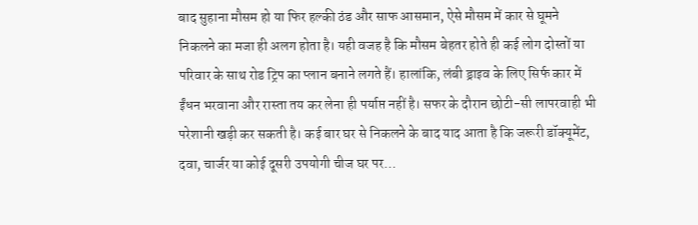बाद सुहाना मौसम हो या फिर हल्की ठंड और साफ आसमान, ऐसे मौसम में कार से घूमने निकलने का मजा ही अलग होता है। यही वजह है कि मौसम बेहतर होते ही कई लोग दोस्तों या परिवार के साथ रोड ट्रिप का प्लान बनाने लगते हैं। हालांकि, लंबी ड्राइव के लिए सिर्फ कार में ईंधन भरवाना और रास्ता तय कर लेना ही पर्याप्त नहीं है। सफर के दौरान छोटी-सी लापरवाही भी परेशानी खड़ी कर सकती है। कई बार घर से निकलने के बाद याद आता है कि जरूरी डॉक्यूमेंट, दवा, चार्जर या कोई दूसरी उपयोगी चीज घर पर…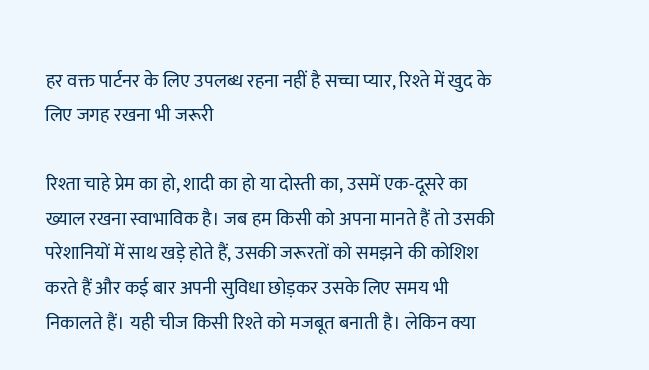हर वक्त पार्टनर के लिए उपलब्ध रहना नहीं है सच्चा प्यार, रिश्ते में खुद के लिए जगह रखना भी जरूरी

रिश्ता चाहे प्रेम का हो, शादी का हो या दोस्ती का, उसमें एक-दूसरे का ख्याल रखना स्वाभाविक है। जब हम किसी को अपना मानते हैं तो उसकी परेशानियों में साथ खड़े होते हैं, उसकी जरूरतों को समझने की कोशिश करते हैं और कई बार अपनी सुविधा छोड़कर उसके लिए समय भी निकालते हैं। यही चीज किसी रिश्ते को मजबूत बनाती है। लेकिन क्या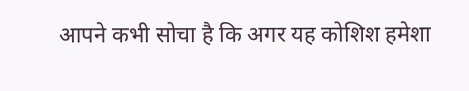आपने कभी सोचा है कि अगर यह कोशिश हमेशा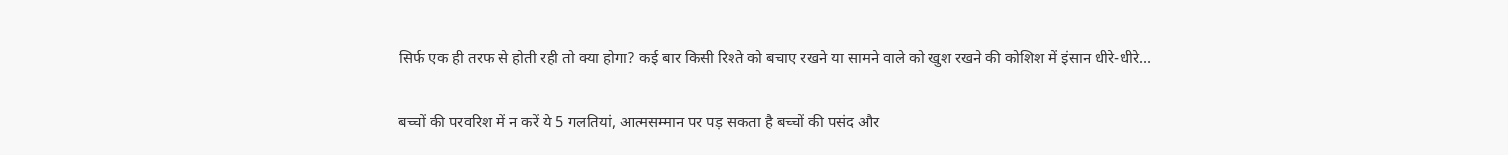सिर्फ एक ही तरफ से होती रही तो क्या होगा? कई बार किसी रिश्ते को बचाए रखने या सामने वाले को खुश रखने की कोशिश में इंसान धीरे-धीरे…

बच्चों की परवरिश में न करें ये 5 गलतियां, आत्मसम्मान पर पड़ सकता है बच्चों की पसंद और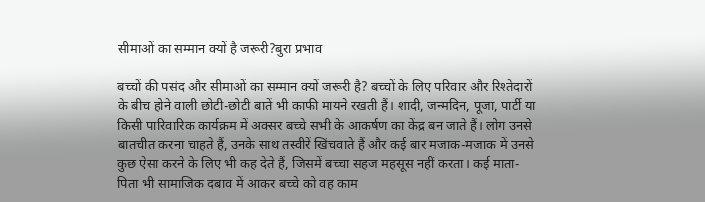सीमाओं का सम्मान क्यों है जरूरी?बुरा प्रभाव

बच्चों की पसंद और सीमाओं का सम्मान क्यों जरूरी है? बच्चों के लिए परिवार और रिश्तेदारों के बीच होने वाली छोटी-छोटी बातें भी काफी मायने रखती हैं। शादी, जन्मदिन, पूजा, पार्टी या किसी पारिवारिक कार्यक्रम में अक्सर बच्चे सभी के आकर्षण का केंद्र बन जाते हैं। लोग उनसे बातचीत करना चाहते हैं, उनके साथ तस्वीरें खिंचवाते हैं और कई बार मजाक-मजाक में उनसे कुछ ऐसा करने के लिए भी कह देते हैं, जिसमें बच्चा सहज महसूस नहीं करता। कई माता-पिता भी सामाजिक दबाव में आकर बच्चे को वह काम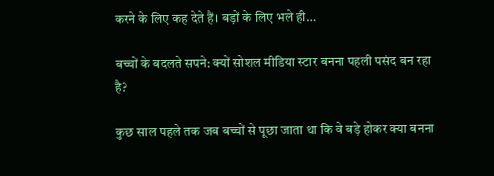करने के लिए कह देते हैं। बड़ों के लिए भले ही…

बच्चों के बदलते सपने: क्यों सोशल मीडिया स्टार बनना पहली पसंद बन रहा है?

कुछ साल पहले तक जब बच्चों से पूछा जाता था कि वे बड़े होकर क्या बनना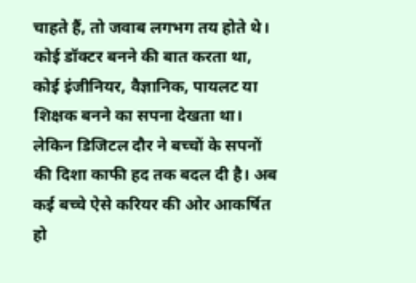चाहते हैं, तो जवाब लगभग तय होते थे। कोई डॉक्टर बनने की बात करता था, कोई इंजीनियर, वैज्ञानिक, पायलट या शिक्षक बनने का सपना देखता था। लेकिन डिजिटल दौर ने बच्चों के सपनों की दिशा काफी हद तक बदल दी है। अब कई बच्चे ऐसे करियर की ओर आकर्षित हो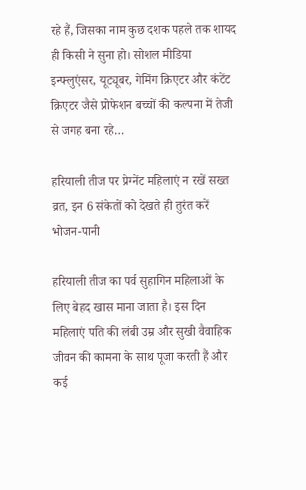रहे हैं, जिसका नाम कुछ दशक पहले तक शायद ही किसी ने सुना हो। सोशल मीडिया इन्फ्लुएंसर, यूट्यूबर, गेमिंग क्रिएटर और कंटेंट क्रिएटर जैसे प्रोफेशन बच्चों की कल्पना में तेजी से जगह बना रहे…

हरियाली तीज पर प्रेग्नेंट महिलाएं न रखें सख्त व्रत, इन 6 संकेतों को देखते ही तुरंत करें भोजन-पानी

हरियाली तीज का पर्व सुहागिन महिलाओं के लिए बेहद खास माना जाता है। इस दिन महिलाएं पति की लंबी उम्र और सुखी वैवाहिक जीवन की कामना के साथ पूजा करती हैं और कई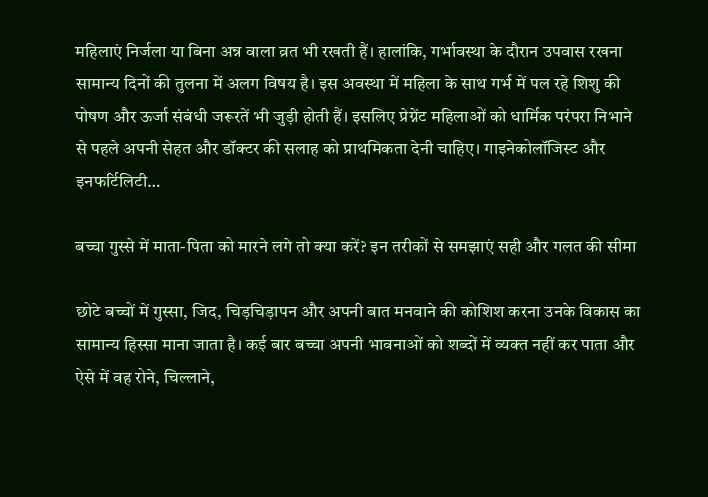महिलाएं निर्जला या बिना अन्न वाला व्रत भी रखती हैं। हालांकि, गर्भावस्था के दौरान उपवास रखना सामान्य दिनों की तुलना में अलग विषय है। इस अवस्था में महिला के साथ गर्भ में पल रहे शिशु की पोषण और ऊर्जा संबंधी जरूरतें भी जुड़ी होती हैं। इसलिए प्रेग्नेंट महिलाओं को धार्मिक परंपरा निभाने से पहले अपनी सेहत और डॉक्टर की सलाह को प्राथमिकता देनी चाहिए। गाइनेकोलॉजिस्ट और इनफर्टिलिटी…

बच्चा गुस्से में माता-पिता को मारने लगे तो क्या करें? इन तरीकों से समझाएं सही और गलत की सीमा

छोटे बच्चों में गुस्सा, जिद, चिड़चिड़ापन और अपनी बात मनवाने की कोशिश करना उनके विकास का सामान्य हिस्सा माना जाता है। कई बार बच्चा अपनी भावनाओं को शब्दों में व्यक्त नहीं कर पाता और ऐसे में वह रोने, चिल्लाने,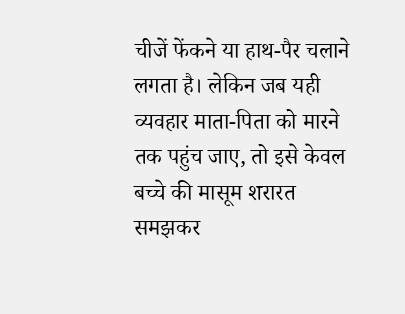चीजें फेंकने या हाथ-पैर चलाने लगता है। लेकिन जब यही व्यवहार माता-पिता को मारने तक पहुंच जाए, तो इसे केवल बच्चे की मासूम शरारत समझकर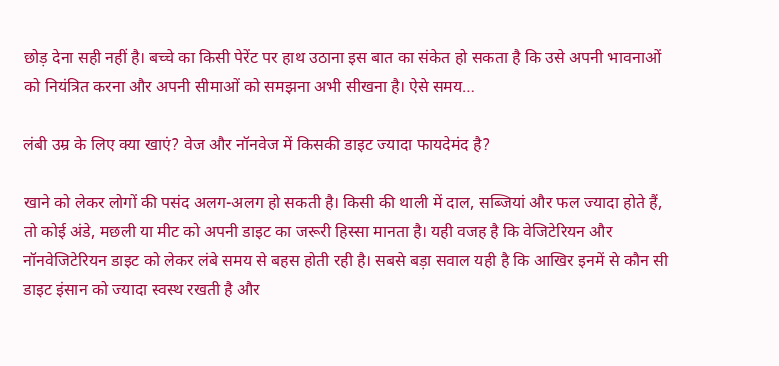छोड़ देना सही नहीं है। बच्चे का किसी पेरेंट पर हाथ उठाना इस बात का संकेत हो सकता है कि उसे अपनी भावनाओं को नियंत्रित करना और अपनी सीमाओं को समझना अभी सीखना है। ऐसे समय…

लंबी उम्र के लिए क्या खाएं? वेज और नॉनवेज में किसकी डाइट ज्यादा फायदेमंद है?

खाने को लेकर लोगों की पसंद अलग-अलग हो सकती है। किसी की थाली में दाल, सब्जियां और फल ज्यादा होते हैं, तो कोई अंडे, मछली या मीट को अपनी डाइट का जरूरी हिस्सा मानता है। यही वजह है कि वेजिटेरियन और नॉनवेजिटेरियन डाइट को लेकर लंबे समय से बहस होती रही है। सबसे बड़ा सवाल यही है कि आखिर इनमें से कौन सी डाइट इंसान को ज्यादा स्वस्थ रखती है और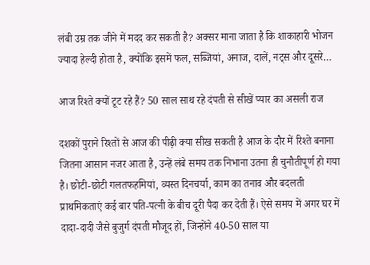लंबी उम्र तक जीने में मदद कर सकती है? अक्सर माना जाता है कि शाकाहारी भोजन ज्यादा हेल्दी होता है, क्योंकि इसमें फल, सब्जियां, अनाज, दालें, नट्स और दूसरे…

आज रिश्ते क्यों टूट रहे हैं? 50 साल साथ रहे दंपती से सीखें प्यार का असली राज

दशकों पुराने रिश्तों से आज की पीढ़ी क्या सीख सकती है आज के दौर में रिश्ते बनाना जितना आसान नजर आता है, उन्हें लंबे समय तक निभाना उतना ही चुनौतीपूर्ण हो गया है। छोटी-छोटी गलतफहमियां, व्यस्त दिनचर्या, काम का तनाव और बदलती प्राथमिकताएं कई बार पति-पत्नी के बीच दूरी पैदा कर देती हैं। ऐसे समय में अगर घर में दादा-दादी जैसे बुजुर्ग दंपती मौजूद हों, जिन्होंने 40-50 साल या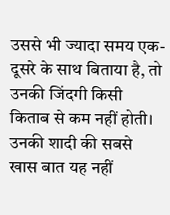उससे भी ज्यादा समय एक-दूसरे के साथ बिताया है, तो उनकी जिंदगी किसी किताब से कम नहीं होती। उनकी शादी की सबसे खास बात यह नहीं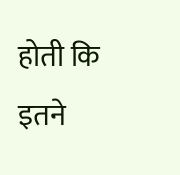होती कि इतने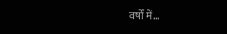वर्षों में…